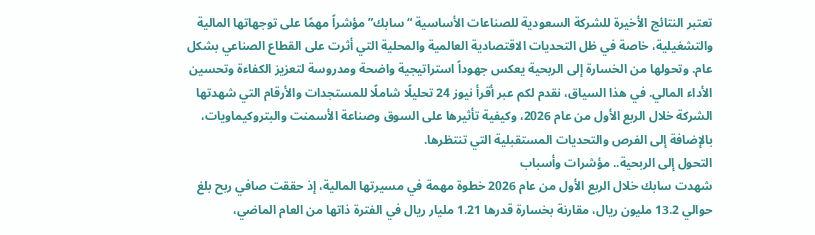تعتبر النتائج الأخيرة للشركة السعودية للصناعات الأساسية “سابك” مؤشراً مهمًا على توجهاتها المالية والتشغيلية، خاصة في ظل التحديات الاقتصادية العالمية والمحلية التي أثرت على القطاع الصناعي بشكل عام. وتحولها من الخسارة إلى الربحية يعكس جهوداً استراتيجية واضحة ومدروسة لتعزيز الكفاءة وتحسين الأداء المالي. في هذا السياق، نقدم لكم عبر أقرأ نيوز 24 تحليلًا شاملًا للمستجدات والأرقام التي شهدتها الشركة خلال الربع الأول من عام 2026، وكيفية تأثيرها على السوق وصناعة الأسمنت والبتروكيماويات، بالإضافة إلى الفرص والتحديات المستقبلية التي تنتظرها.
التحول إلى الربحية.. مؤشرات وأسباب
شهدت سابك خلال الربع الأول من عام 2026 خطوة مهمة في مسيرتها المالية، إذ حققت صافي ربح بلغ حوالي 13.2 مليون ريال، مقارنة بخسارة قدرها 1.21 مليار ريال في الفترة ذاتها من العام الماضي،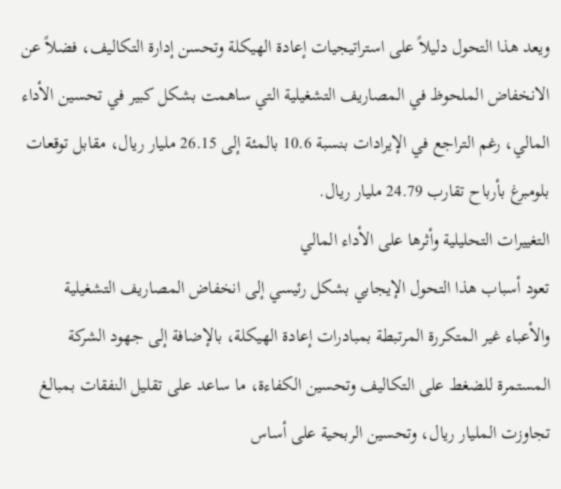ويعد هذا التحول دليلاً على استراتيجيات إعادة الهيكلة وتحسن إدارة التكاليف، فضلاً عن الانخفاض الملحوظ في المصاريف التشغيلية التي ساهمت بشكل كبير في تحسين الأداء المالي، رغم التراجع في الإيرادات بنسبة 10.6 بالمئة إلى 26.15 مليار ريال، مقابل توقعات بلومبرغ بأرباح تقارب 24.79 مليار ريال.
التغييرات التحليلية وأثرها على الأداء المالي
تعود أسباب هذا التحول الإيجابي بشكل رئيسي إلى انخفاض المصاريف التشغيلية والأعباء غير المتكررة المرتبطة بمبادرات إعادة الهيكلة، بالإضافة إلى جهود الشركة المستمرة للضغط على التكاليف وتحسين الكفاءة، ما ساعد على تقليل النفقات بمبالغ تجاوزت المليار ريال، وتحسين الربحية على أساس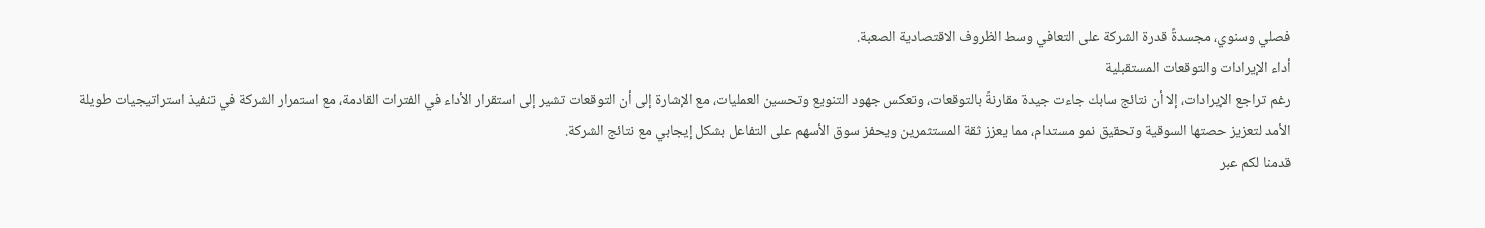فصلي وسنوي، مجسدةً قدرة الشركة على التعافي وسط الظروف الاقتصادية الصعبة.
أداء الإيرادات والتوقعات المستقبلية
رغم تراجع الإيرادات، إلا أن نتائج سابك جاءت جيدة مقارنةً بالتوقعات، وتعكس جهود التنويع وتحسين العمليات، مع الإشارة إلى أن التوقعات تشير إلى استقرار الأداء في الفترات القادمة، مع استمرار الشركة في تنفيذ استراتيجيات طويلة الأمد لتعزيز حصتها السوقية وتحقيق نمو مستدام، مما يعزز ثقة المستثمرين ويحفز سوق الأسهم على التفاعل بشكل إيجابي مع نتائج الشركة.
قدمنا لكم عبر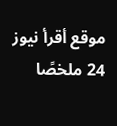موقع أقرأ نيوز 24 ملخصًا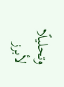وتحليلًا لأبرز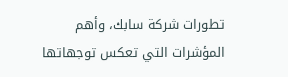تطورات شركة سابك، وأهم المؤشرات التي تعكس توجهاتها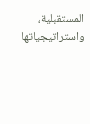المستقبلية، واستراتيجياتها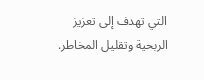التي تهدف إلى تعزيز الربحية وتقليل المخاطر.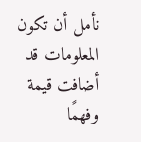نأمل أن تكون المعلومات قد أضافت قيمة وفهمًا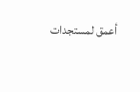أعمق لمستجدات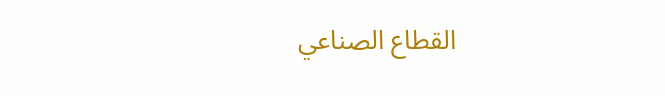القطاع الصناعي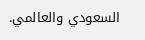السعودي والعالمي.